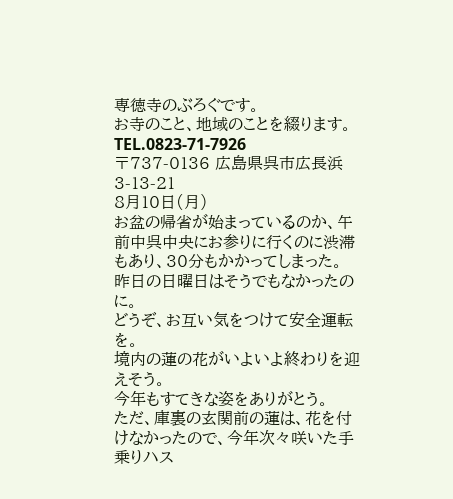専徳寺のぶろぐです。
お寺のこと、地域のことを綴ります。
TEL.0823-71-7926
〒737-0136 広島県呉市広長浜3-13-21
8月10日(月)
お盆の帰省が始まっているのか、午前中呉中央にお参りに行くのに渋滞もあり、30分もかかってしまった。
昨日の日曜日はそうでもなかったのに。
どうぞ、お互い気をつけて安全運転を。
境内の蓮の花がいよいよ終わりを迎えそう。
今年もすてきな姿をありがとう。
ただ、庫裏の玄関前の蓮は、花を付けなかったので、今年次々咲いた手乗りハス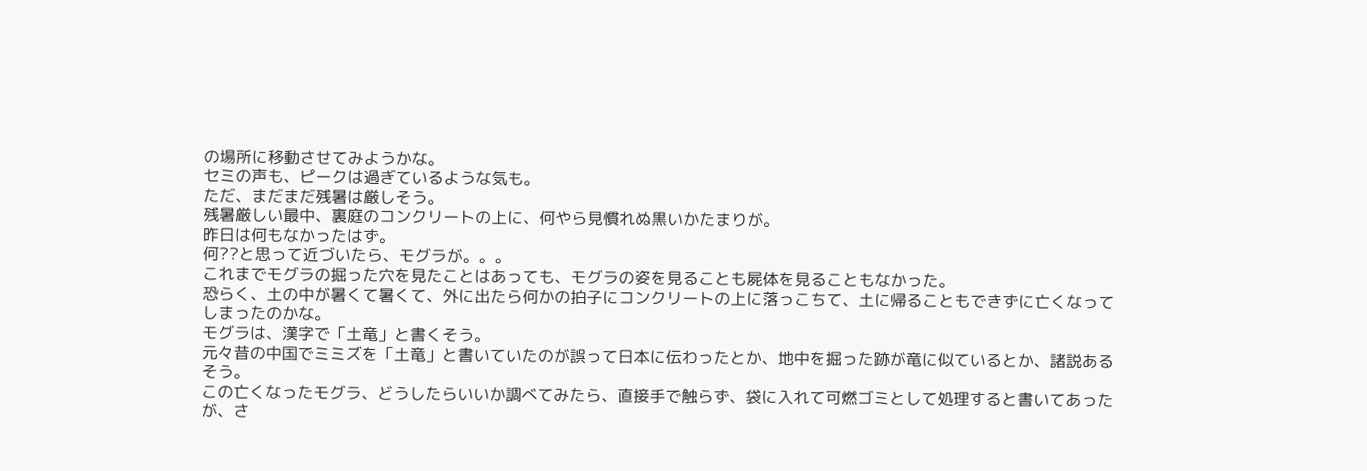の場所に移動させてみようかな。
セミの声も、ピークは過ぎているような気も。
ただ、まだまだ残暑は厳しそう。
残暑厳しい最中、裏庭のコンクリートの上に、何やら見慣れぬ黒いかたまりが。
昨日は何もなかったはず。
何??と思って近づいたら、モグラが。。。
これまでモグラの掘った穴を見たことはあっても、モグラの姿を見ることも屍体を見ることもなかった。
恐らく、土の中が暑くて暑くて、外に出たら何かの拍子にコンクリートの上に落っこちて、土に帰ることもできずに亡くなってしまったのかな。
モグラは、漢字で「土竜」と書くそう。
元々昔の中国でミミズを「土竜」と書いていたのが誤って日本に伝わったとか、地中を掘った跡が竜に似ているとか、諸説あるそう。
この亡くなったモグラ、どうしたらいいか調べてみたら、直接手で触らず、袋に入れて可燃ゴミとして処理すると書いてあったが、さ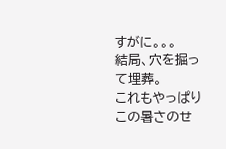すがに。。。
結局、穴を掘って埋葬。
これもやっぱりこの暑さのせ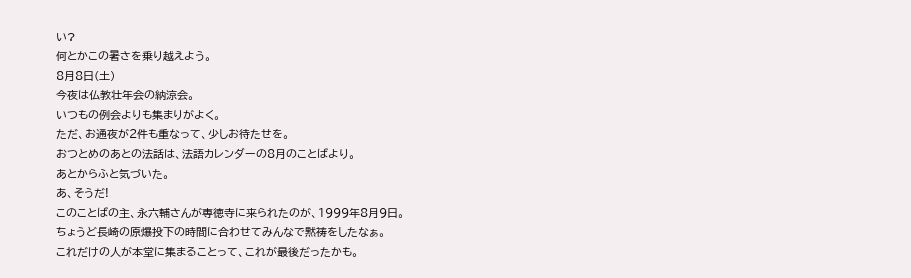い?
何とかこの暑さを乗り越えよう。
8月8日(土)
今夜は仏教壮年会の納涼会。
いつもの例会よりも集まりがよく。
ただ、お通夜が2件も重なって、少しお待たせを。
おつとめのあとの法話は、法語カレンダーの8月のことばより。
あとからふと気づいた。
あ、そうだ!
このことばの主、永六輔さんが専徳寺に来られたのが、1999年8月9日。
ちょうど長崎の原爆投下の時間に合わせてみんなで黙祷をしたなぁ。
これだけの人が本堂に集まることって、これが最後だったかも。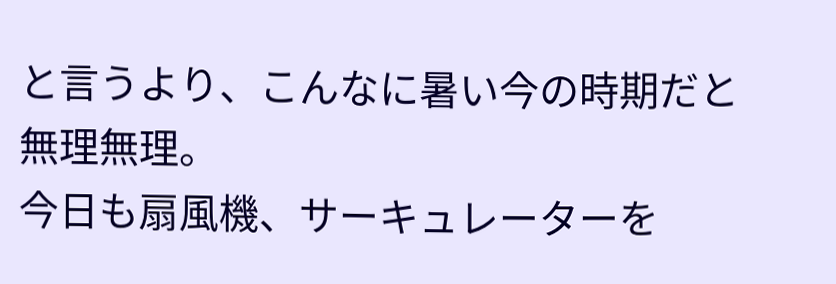と言うより、こんなに暑い今の時期だと無理無理。
今日も扇風機、サーキュレーターを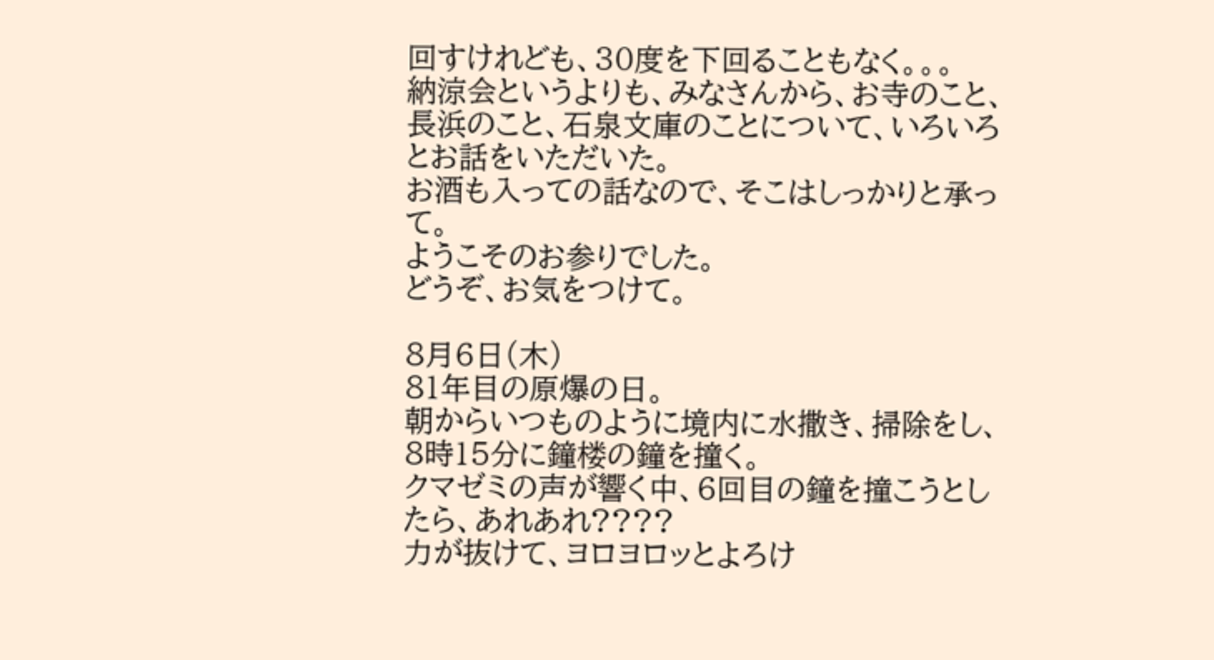回すけれども、30度を下回ることもなく。。。
納涼会というよりも、みなさんから、お寺のこと、長浜のこと、石泉文庫のことについて、いろいろとお話をいただいた。
お酒も入っての話なので、そこはしっかりと承って。
ようこそのお参りでした。
どうぞ、お気をつけて。

8月6日(木)
81年目の原爆の日。
朝からいつものように境内に水撒き、掃除をし、8時15分に鐘楼の鐘を撞く。
クマゼミの声が響く中、6回目の鐘を撞こうとしたら、あれあれ????
力が抜けて、ヨロヨロッとよろけ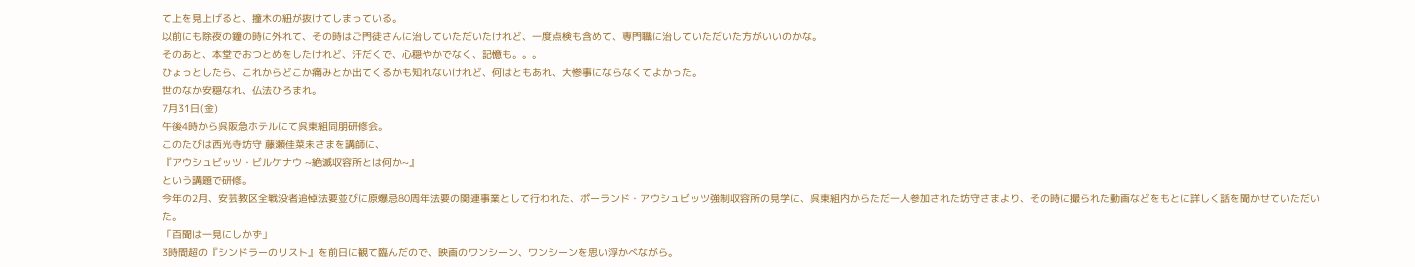て上を見上げると、撞木の紐が抜けてしまっている。
以前にも除夜の鐘の時に外れて、その時はご門徒さんに治していただいたけれど、一度点検も含めて、専門職に治していただいた方がいいのかな。
そのあと、本堂でおつとめをしたけれど、汗だくで、心穏やかでなく、記憶も。。。
ひょっとしたら、これからどこか痛みとか出てくるかも知れないけれど、何はともあれ、大惨事にならなくてよかった。
世のなか安穏なれ、仏法ひろまれ。
7月31日(金)
午後4時から呉阪急ホテルにて呉東組同朋研修会。
このたびは西光寺坊守 藤瀬佳菜未さまを講師に、
『アウシュビッツ・ビルケナウ ~絶滅収容所とは何か~』
という講題で研修。
今年の2月、安芸教区全戦没者追悼法要並びに原爆忌80周年法要の関連事業として行われた、ポーランド・アウシュビッツ強制収容所の見学に、呉東組内からただ一人参加された坊守さまより、その時に撮られた動画などをもとに詳しく話を聞かせていただいた。
「百聞は一見にしかず」
3時間超の『シンドラーのリスト』を前日に観て臨んだので、映画のワンシーン、ワンシーンを思い浮かべながら。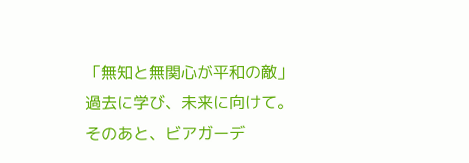「無知と無関心が平和の敵」
過去に学び、未来に向けて。
そのあと、ビアガーデ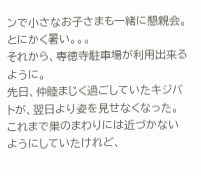ンで小さなお子さまも一緒に懇親会。
とにかく暑い。。。
それから、専徳寺駐車場が利用出来るように。
先日、仲睦まじく過ごしていたキジバトが、翌日より姿を見せなくなった。
これまで巣のまわりには近づかないようにしていたけれど、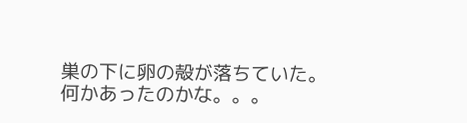巣の下に卵の殻が落ちていた。
何かあったのかな。。。